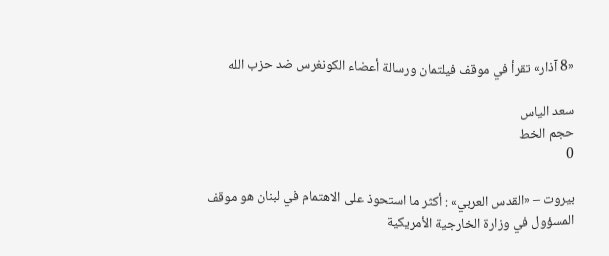«8 آذار» تقرأ في موقف فيلتمان ورسالة أعضاء الكونغرس ضد حزب الله

سعد الياس
حجم الخط
0

بيروت – «القدس العربي» : أكثر ما استحوذ على الاهتمام في لبنان هو موقف المسؤول في وزارة الخارجية الأمريكية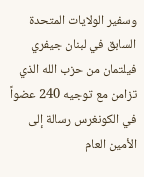وسفير الولايات المتحدة السابق في لبنان جيفري فيلتمان من حزب الله الذي تزامن مع توجيه 240 عضواً في الكونغرس رسالة إلى الأمين العام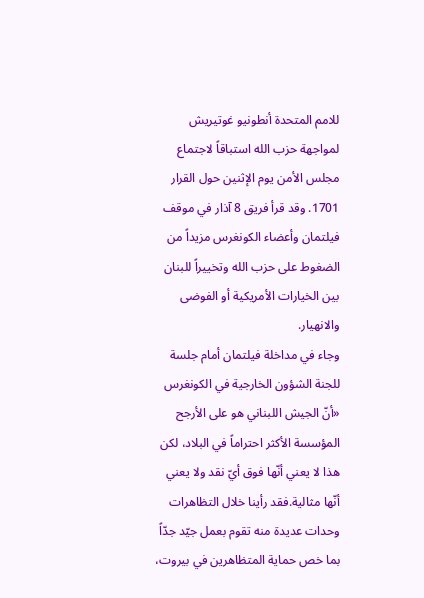للامم المتحدة أنطونيو غوتيريش لمواجهة حزب الله استباقاً لاجتماع مجلس الأمن يوم الإثنين حول القرار 1701. وقد قرأ فريق 8 آذار في موقف فيلتمان وأعضاء الكونغرس مزيداً من الضغوط على حزب الله وتخييراً للبنان بين الخيارات الأمريكية أو الفوضى والانهيار.
وجاء في مداخلة فيلتمان أمام جلسة للجنة الشؤون الخارجية في الكونغرس «أنّ الجيش اللبناني هو على الأرجح المؤسسة الأكثر احتراماً في البلاد، لكن هذا لا يعني أنّها فوق أيّ نقد ولا يعني أنّها مثالية.فقد رأينا خلال التظاهرات وحدات عديدة منه تقوم بعمل جيّد جدّاً بما خص حماية المتظاهرين في بيروت،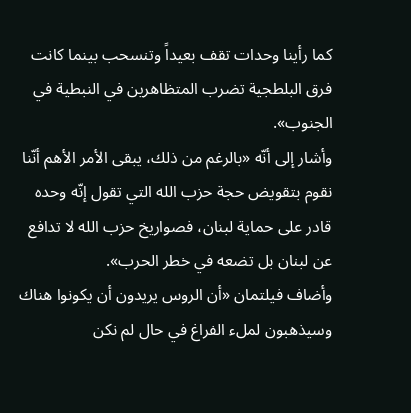كما رأينا وحدات تقف بعيداً وتنسحب بينما كانت فرق البلطجية تضرب المتظاهرين في النبطية في الجنوب».
وأشار إلى أنّه «بالرغم من ذلك، يبقى الأمر الأهم أنّنا نقوم بتقويض حجة حزب الله التي تقول إنّه وحده قادر على حماية لبنان، فصواريخ حزب الله لا تدافع عن لبنان بل تضعه في خطر الحرب».
وأضاف فيلتمان «أن الروس يريدون أن يكونوا هناك وسيذهبون لملء الفراغ في حال لم نكن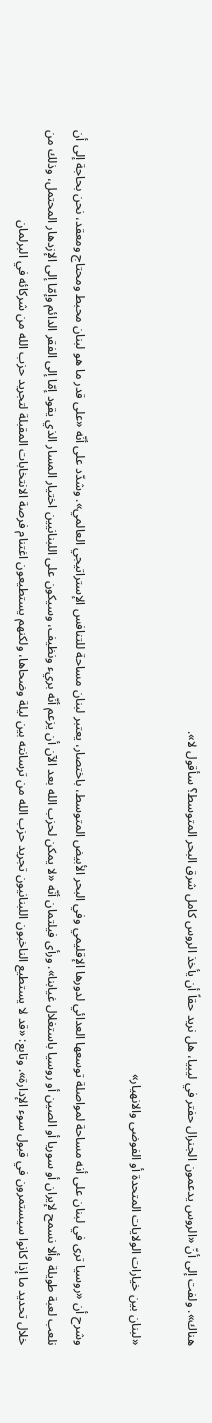هناك». ولفت إلى أنّ «الروس يدعمون الجنرال حفتر في ليبيا، هل نريد حقاً أن يأخذ الروس كامل شرق البحر المتوسط؟ سأقول لا».

«لبنان بين خيارات الولايات المتحدة أو الفوضى والانهيار»

وشرح أن «روسيا ترى في لبنان على أنه مساحة لمواصلة توسعها العدائي لدورها الإقليمي وفي البحر الأبيض المتوسط، باختصار، يعتبر لبنان مساحة للتنافس الإستراتيجي العالمي». وشدّد على أنّه «على قدر ما هو لبنان محبط ومحتاج ومعقد، نحن بحاجة إلى أن نلعب لعبة طويلة وألا نسمح لإيران أو سوريا أو الصين أو روسيا باستغلال غيابنا». ورأى فيلتمان أنّه «لا يمكن لحزب الله بعد الآن أن يزعم أنّه بريء ونظيف، وسيكون على اللبنانيين اختيار المسار الذي يقود إمّا إلى الفقر الدائم وإمّا إلى الإزدهار المحتمل، وذلك من خلال تحديد ما إذا كانوا سيستمرون في قبول سوء الإدارة». وتابع: «قد لا يستطيع الناخبون اللبنانيون تجريد حزب الله من ترسانته بين ليلة وضحاها، ولكنهم يستطيعون اغتنام فرصة الانتخابات المقبلة لتجريد حزب الله من شركائه في البرلمان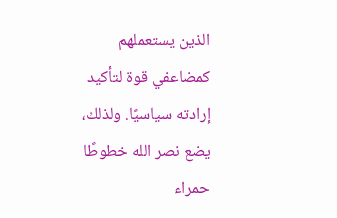الذين يستعملهم كمضاعفي قوة لتأكيد إرادته سياسيًا. ولذلك، يضع نصر الله خطوطًا حمراء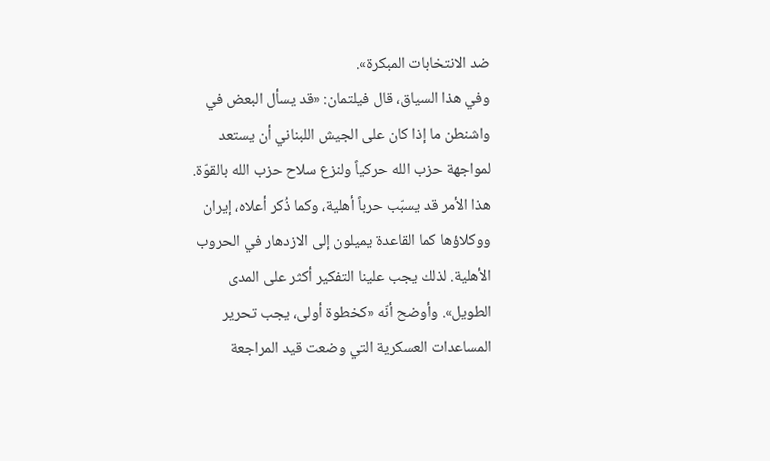ضد الانتخابات المبكرة».
وفي هذا السياق، قال فيلتمان: «قد يسأل البعض في واشنطن ما إذا كان على الجيش اللبناني أن يستعد لمواجهة حزب الله حركياً ولنزع سلاح حزب الله بالقوّة. هذا الأمر قد يسبّب حرباً أهلية، وكما ذُكر أعلاه، إيران ووكلاؤها كما القاعدة يميلون إلى الازدهار في الحروب الأهلية. لذلك يجب علينا التفكير أكثر على المدى الطويل». وأوضح أنّه «كخطوة أولى، يجب تحرير المساعدات العسكرية التي وضعت قيد المراجعة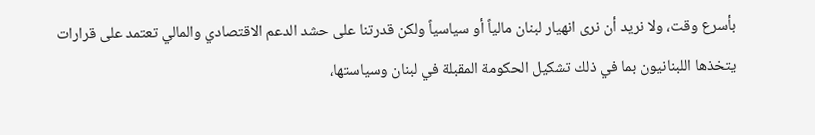بأسرع وقت، ولا نريد أن نرى انهيار لبنان مالياً أو سياسياً ولكن قدرتنا على حشد الدعم الاقتصادي والمالي تعتمد على قرارات يتخذها اللبنانيون بما في ذلك تشكيل الحكومة المقبلة في لبنان وسياستها،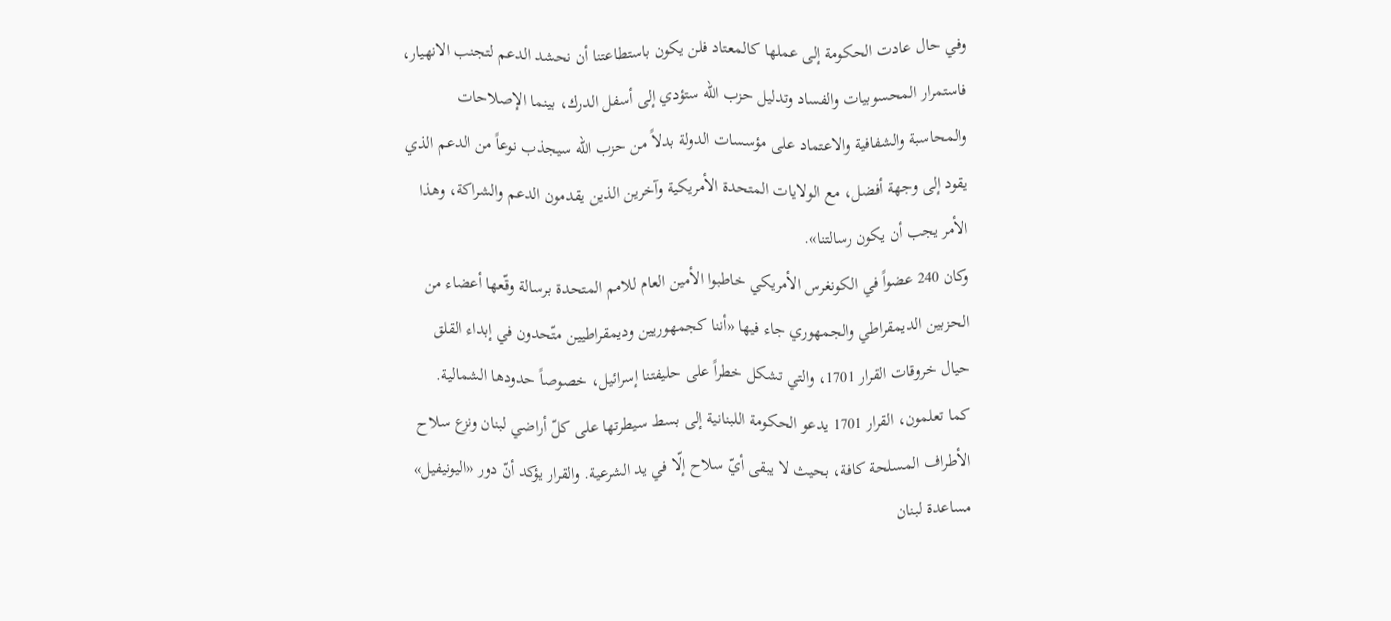وفي حال عادت الحكومة إلى عملها كالمعتاد فلن يكون باستطاعتنا أن نحشد الدعم لتجنب الانهيار، فاستمرار المحسوبيات والفساد وتدليل حزب الله ستؤدي إلى أسفل الدرك، بينما الإصلاحات والمحاسبة والشفافية والاعتماد على مؤسسات الدولة بدلاً من حزب الله سيجذب نوعاً من الدعم الذي يقود إلى وجهة أفضل، مع الولايات المتحدة الأمريكية وآخرين الذين يقدمون الدعم والشراكة، وهذا الأمر يجب أن يكون رسالتنا».
وكان 240 عضواً في الكونغرس الأمريكي خاطبوا الأمين العام للامم المتحدة برسالة وقّعها أعضاء من الحزبين الديمقراطي والجمهوري جاء فيها «أننا كجمهوريين وديمقراطيين متّحدون في إبداء القلق حيال خروقات القرار 1701، والتي تشكل خطراً على حليفتنا إسرائيل، خصوصاً حدودها الشمالية.
كما تعلمون، القرار 1701 يدعو الحكومة اللبنانية إلى بسط سيطرتها على كلّ أراضي لبنان ونزع سلاح الأطراف المسلحة كافة، بحيث لا يبقى أيّ سلاح إلّا في يد الشرعية. والقرار يؤكد أنّ دور «اليونيفيل» مساعدة لبنان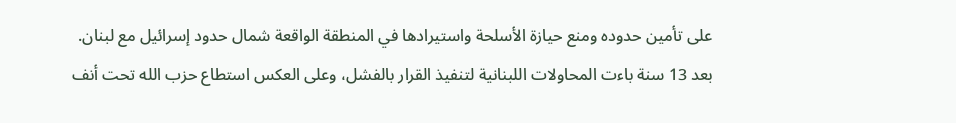على تأمين حدوده ومنع حيازة الأسلحة واستيرادها في المنطقة الواقعة شمال حدود إسرائيل مع لبنان.
بعد 13 سنة باءت المحاولات اللبنانية لتنفيذ القرار بالفشل، وعلى العكس استطاع حزب الله تحت أنف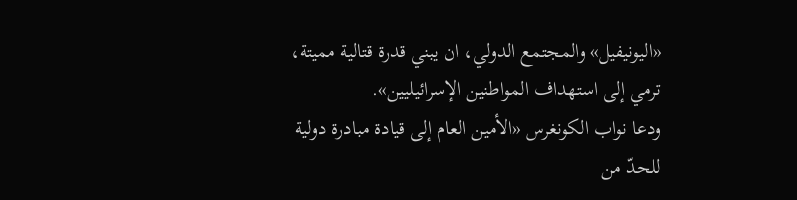«اليونيفيل» والمجتمع الدولي، ان يبني قدرة قتالية مميتة، ترمي إلى استهداف المواطنين الإسرائيليين».
ودعا نواب الكونغرس «الأمين العام إلى قيادة مبادرة دولية للحدّ من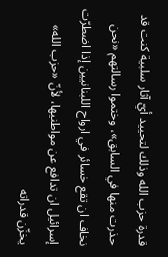قدرة حزب الله وذلك لتحييد أيّ آثار سلبية كنت قد حذرت منها في السابق»، وختموا رسالتهم «نحن نخاف ان تقع خسائر في ارواح اللبنانيين إذا اضطرّت إسرائيل ان تدافع عن مواطنيها، لأنّ «حزب الله» يخزّن قدراته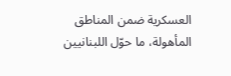العسكرية ضمن المناطق المأهولة، ما حوّل اللبنانيين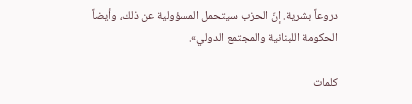دروعاً بشرية. إنّ الحزب سيتحمل المسؤولية عن ذلك، وأيضاً الحكومة اللبنانية والمجتمع الدولي».

كلمات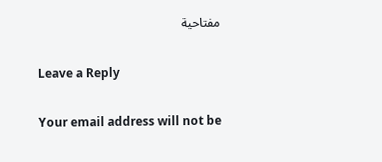مفتاحية

Leave a Reply

Your email address will not be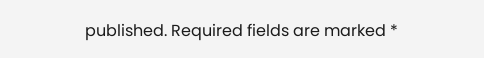published. Required fields are marked *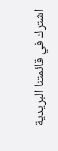اشترك في قائمتنا البريدية